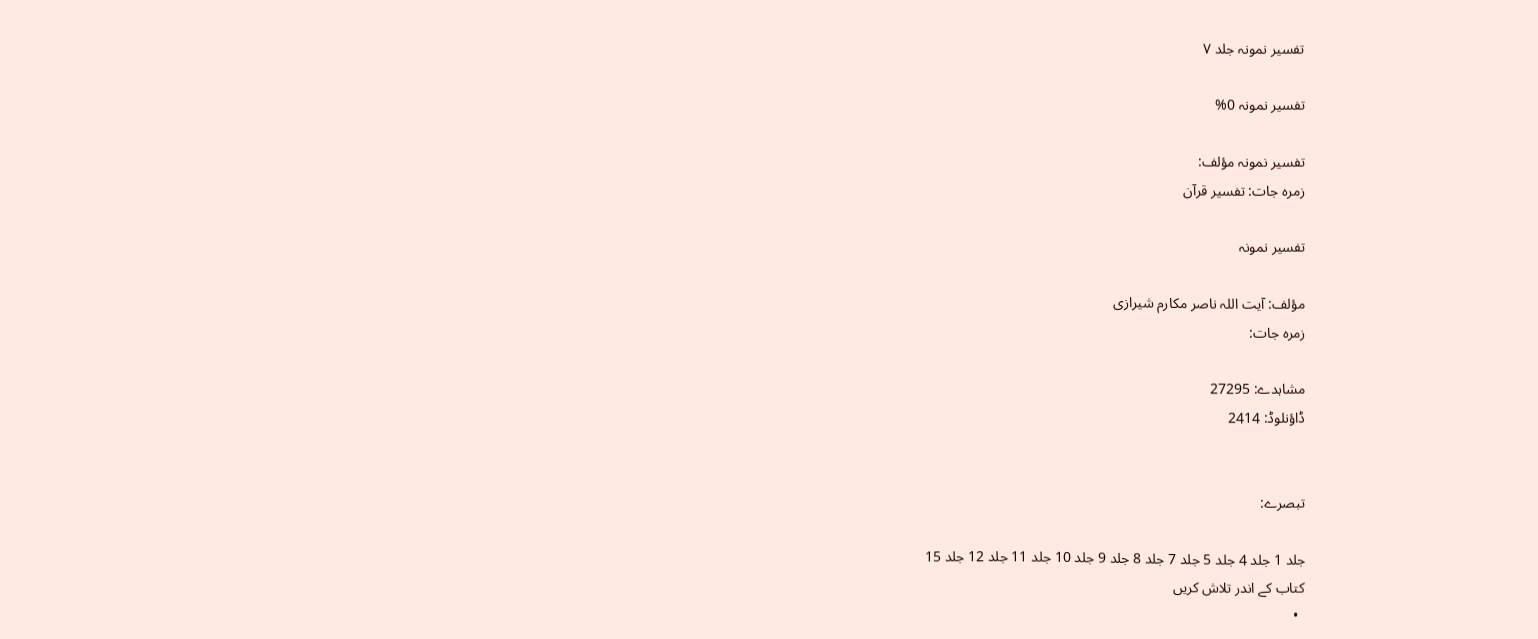تفسیر نمونہ جلد ۷

تفسیر نمونہ 0%

تفسیر نمونہ مؤلف:
زمرہ جات: تفسیر قرآن

تفسیر نمونہ

مؤلف: آیت اللہ ناصر مکارم شیرازی
زمرہ جات:

مشاہدے: 27295
ڈاؤنلوڈ: 2414


تبصرے:

جلد 1 جلد 4 جلد 5 جلد 7 جلد 8 جلد 9 جلد 10 جلد 11 جلد 12 جلد 15
کتاب کے اندر تلاش کریں
  •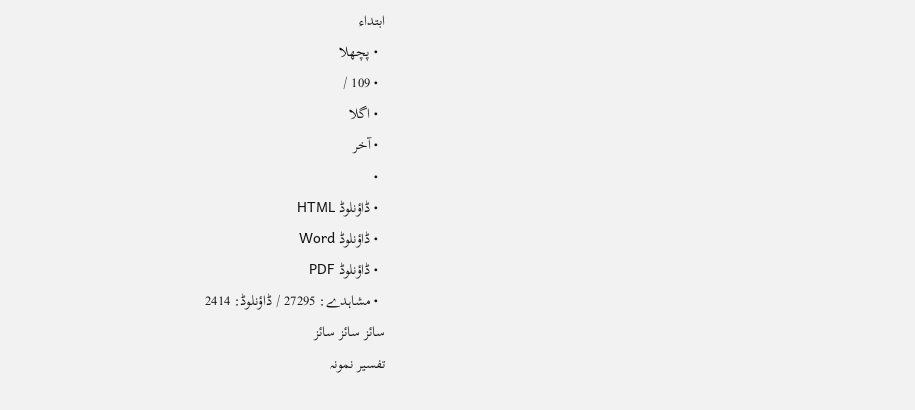ابتداء
  • پچھلا
  • 109 /
  • اگلا
  • آخر
  •
  • ڈاؤنلوڈ HTML
  • ڈاؤنلوڈ Word
  • ڈاؤنلوڈ PDF
  • مشاہدے: 27295 / ڈاؤنلوڈ: 2414
سائز سائز سائز
تفسیر نمونہ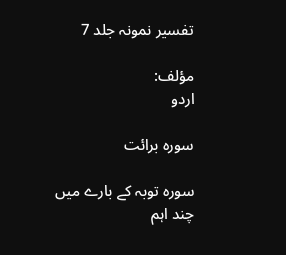تفسیر نمونہ جلد 7

مؤلف:
اردو

سورہ برائت

سورہ توبہ کے بارے میں چند اہم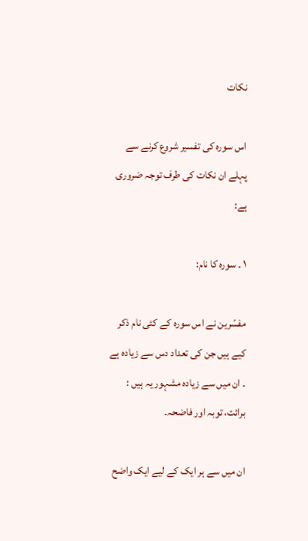نکات

اس سورہ کی تفسیر شروع کرنے سے پہلے ان نکات کی طرف توجہ ضروری ہے:

۱ ۔ سورہ کا نام:

مفسّرین نے اس سورہ کے کئی نام ذکر کیے ہیں جن کی تعداد دس سے زیادہ ہے ۔ ان میں سے زیادہ مشہور یہ ہیں : برائت، توبہ اور فاضحہ۔

ان میں سے ہر ایک کے لیے ایک واضح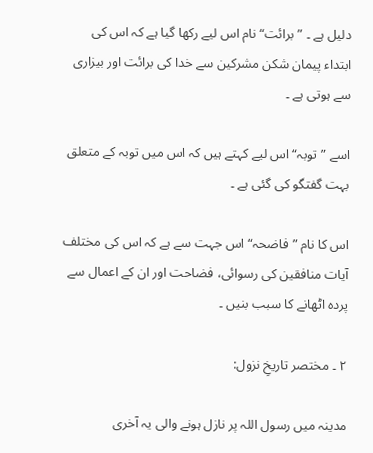دلیل ہے ۔ ”برائت“ نام اس لیے رکھا گیا ہے کہ اس کی ابتداء پیمان شکن مشرکین سے خدا کی برائت اور بیزاری سے ہوتی ہے ۔

اسے ”توبہ“ اس لیے کہتے ہیں کہ اس میں توبہ کے متعلق بہت گفتگو کی گئی ہے ۔

اس کا نام ”فاضحہ“ اس جہت سے ہے کہ اس کی مختلف آیات منافقین کی رسوائی، فضاحت اور ان کے اعمال سے پردہ اٹھانے کا سبب بنیں ۔

۲ ۔ مختصر تاریخِ نزول:

مدینہ میں رسول اللہ پر نازل ہونے والی یہ آخری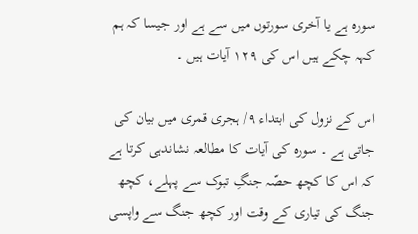سورہ ہے یا آخری سورتوں میں سے ہے اور جیسا کہ ہم کہہ چکے ہیں اس کی ۱۲۹ آیات ہیں ۔

اس کے نزول کی ابتداء ۹/ ہجری قمری میں بیان کی جاتی ہے ۔ سورہ کی آیات کا مطالعہ نشاندہی کرتا ہے کہ اس کا کچھ حصّہ جنگِ تبوک سے پہلے، کچھ جنگ کی تیاری کے وقت اور کچھ جنگ سے واپسی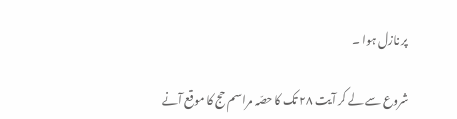پر نازل ہوا ۔

شروع سے لے کر آیت ۲۸ تک کا حصّہ مراسم حج کا موقع آنے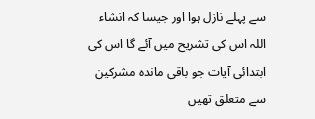سے پہلے نازل ہوا اور جیسا کہ انشاء اللہ اس کی تشریح میں آئے گا اس کی ابتدائی آیات جو باقی ماندہ مشرکین سے متعلق تھیں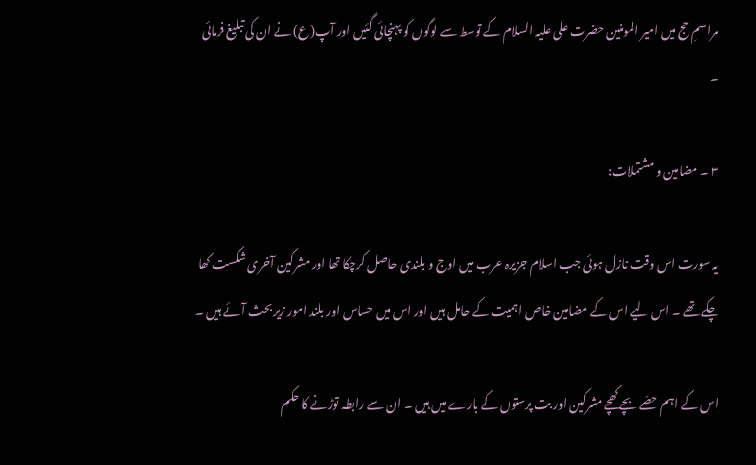مراسمِ حج میں امیر المومنین حضرت علی علیہ السلام کے توسط سے لوگوں کو پہنچائی گئیں اور آپ(ع) نے ان کی تبلیغ فرمائی ۔

۳ ۔ مضامین و مشتملات:

یہ سورت اس وقت نازل ہوئی جب اسلام جزیرہ عرب میں اوج و بلندی حاصل کرچکا تھا اور مشرکین آخری شکست کھا چکے تھے ۔ اس لیے اس کے مضامین خاص اہمیت کے حامل ہیں اور اس میں حساس اور بلند امور زیر بحث آئے ہیں ۔

اس کے اہم حصّے بچے کھچے مشرکین اور بت پرستوں کے بارے میں ہیں ۔ ان سے رابطہ توڑنے کا حکم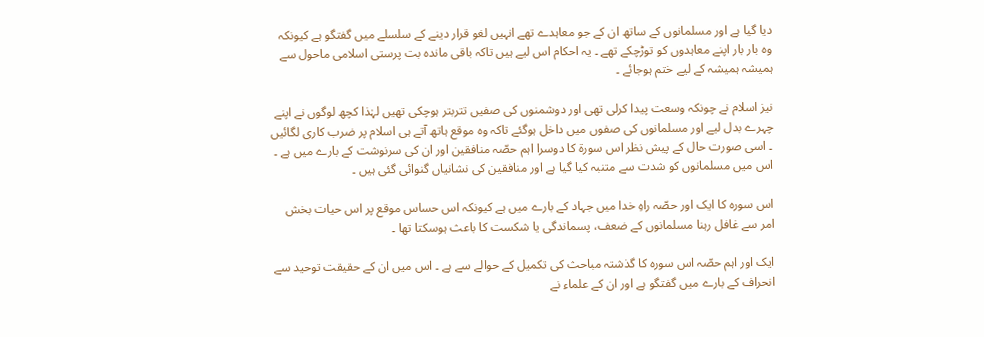دیا گیا ہے اور مسلمانوں کے ساتھ ان کے جو معاہدے تھے انہیں لغو قرار دینے کے سلسلے میں گفتگو ہے کیونکہ وہ بار بار اپنے معاہدوں کو توڑچکے تھے ۔ یہ احکام اس لیے ہیں تاکہ باقی ماندہ بت پرستی اسلامی ماحول سے ہمیشہ ہمیشہ کے لیے ختم ہوجائے ۔

نیز اسلام نے چونکہ وسعت پیدا کرلی تھی اور دوشمنوں کی صفیں تتربتر ہوچکی تھیں لہٰذا کچھ لوگوں نے اپنے چہرے بدل لیے اور مسلمانوں کی صفوں میں داخل ہوگئے تاکہ وہ موقع ہاتھ آتے ہی اسلام پر ضرب کاری لگائیں ۔ اسی صورت حال کے پیش نظر اس سورة کا دوسرا اہم حصّہ منافقین اور ان کی سرنوشت کے بارے میں ہے ۔ اس میں مسلمانوں کو شدت سے متنبہ کیا گیا ہے اور منافقین کی نشانیاں گنوائی گئی ہیں ۔

اس سورہ کا ایک اور حصّہ راہِ خدا میں جہاد کے بارے میں ہے کیونکہ اس حساس موقع پر اس حیات بخش امر سے غافل رہنا مسلمانوں کے ضعف، پسماندگی یا شکست کا باعث ہوسکتا تھا ۔

ایک اور اہم حصّہ اس سورہ کا گذشتہ مباحث کی تکمیل کے حوالے سے ہے ۔ اس میں ان کے حقیقت توحید سے انحراف کے بارے میں گفتگو ہے اور ان کے علماء نے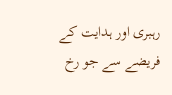رہبری اور ہدایت کے فریضے سے جو رخ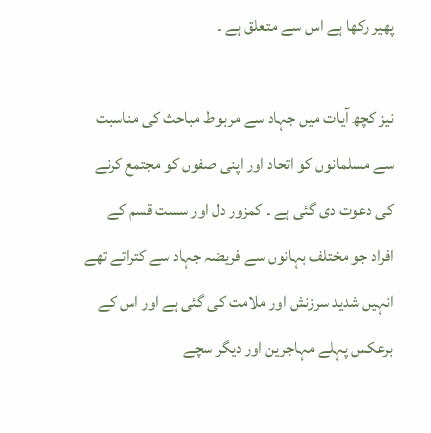پھیر رکھا ہے اس سے متعلق ہے ۔

نیز کچھ آیات میں جہاد سے مربوط مباحث کی مناسبت سے مسلمانوں کو اتحاد اور اپنی صفوں کو مجتمع کرنے کی دعوت دی گئی ہے ۔ کمزور دل اور سست قسم کے افراد جو مختلف بہانوں سے فریضہ جہاد سے کتراتے تھے انہیں شدید سرزنش اور ملامت کی گئی ہے اور اس کے برعکس پہلے مہاجرین اور دیگر سچے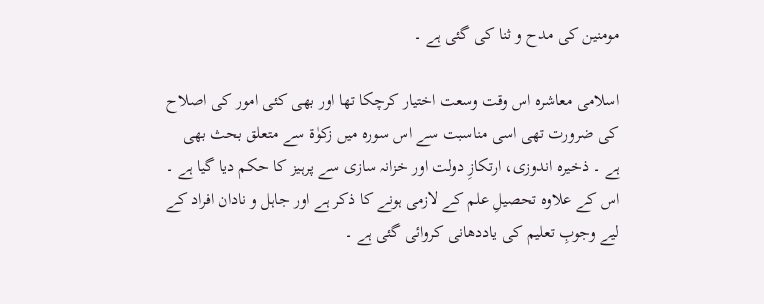مومنین کی مدح و ثنا کی گئی ہے ۔

اسلامی معاشرہ اس وقت وسعت اختیار کرچکا تھا اور بھی کئی امور کی اصلاح کی ضرورت تھی اسی مناسبت سے اس سورہ میں زکوٰة سے متعلق بحث بھی ہے ۔ ذخیرہ اندوزی، ارتکازِ دولت اور خزانہ سازی سے پرہیز کا حکم دیا گیا ہے ۔ اس کے علاوہ تحصیلِ علم کے لازمی ہونے کا ذکر ہے اور جاہل و نادان افراد کے لیے وجوبِ تعلیم کی یاددھانی کروائی گئی ہے ۔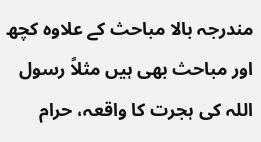مندرجہ بالا مباحث کے علاوہ کچھ اور مباحث بھی ہیں مثلاً رسول اللہ کی ہجرت کا واقعہ، حرام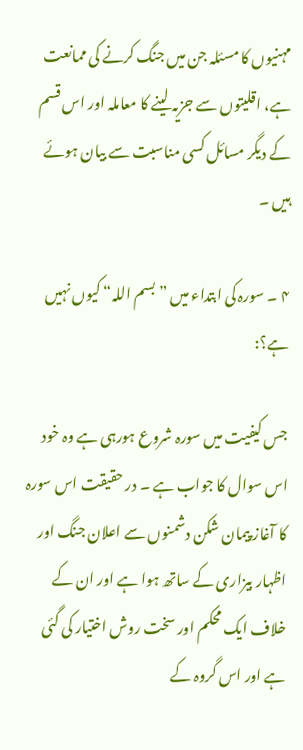مہنیوں کا مسئلہ جن میں جنگ کرنے کی ممانعت ہے، اقلیتوں سے جزیہ لینے کا معاملہ اور اس قسم کے دیگر مسائل کسی مناسبت سے بیان ہوئے ہیں ۔

۴ ۔ سورہ کی ابتداء میں ”بسم اللہ“ کیوں نہیں ہے؟:

جس کیفیت میں سورہ شروع ہورہی ہے وہ خود اس سوال کا جواب ہے ۔ در حقیقت اس سورہ کا آغاز پیمان شکن دشمنوں سے اعلان جنگ اور اظہار بیزاری کے ساتھ ہوا ہے اور ان کے خلاف ایک محکم اور سخت روش اختیار کی گئی ہے اور اس گروہ کے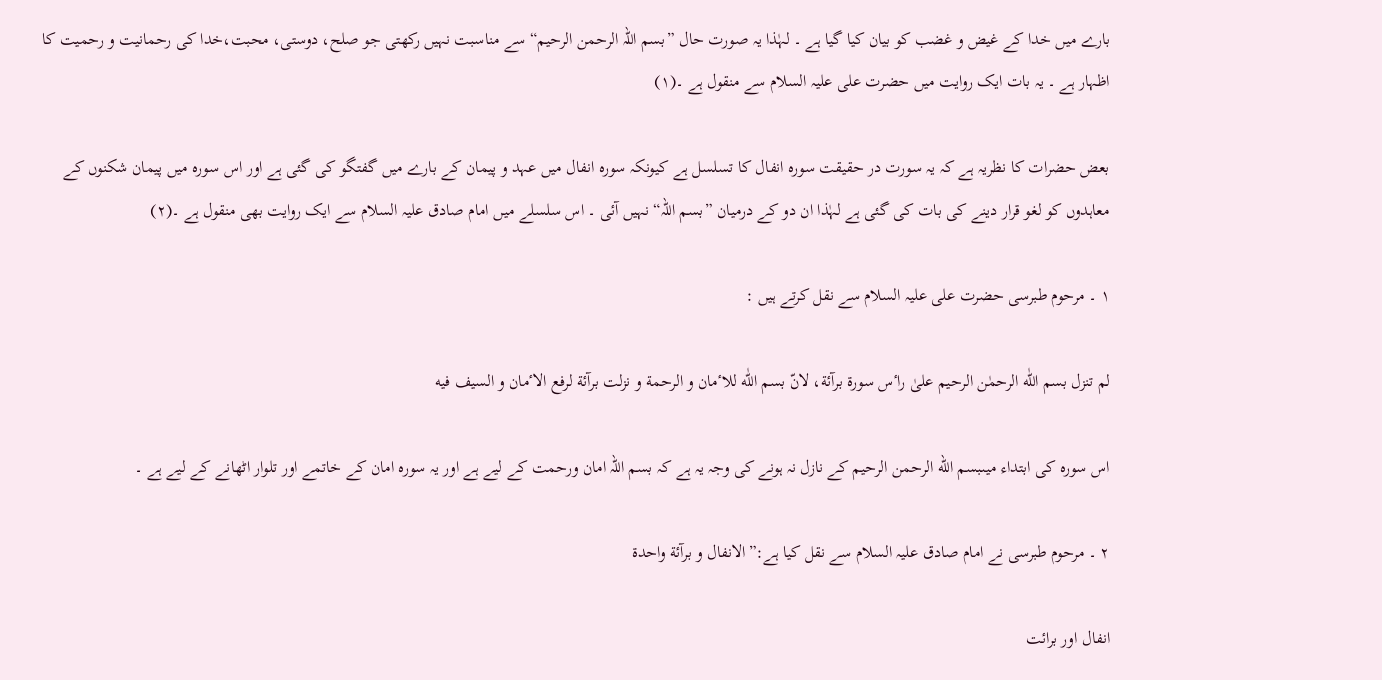بارے میں خدا کے غیض و غضب کو بیان کیا گیا ہے ۔ لہٰذا یہ صورت حال ”بسم اللہ الرحمن الرحیم“ سے مناسبت نہیں رکھتی جو صلح، دوستی، محبت،خدا کی رحمانیت و رحمیت کا اظہار ہے ۔ یہ بات ایک روایت میں حضرت علی علیہ السلام سے منقول ہے ۔(۱)

بعض حضرات کا نظریہ ہے کہ یہ سورت در حقیقت سورہ انفال کا تسلسل ہے کیونکہ سورہ انفال میں عہد و پیمان کے بارے میں گفتگو کی گئی ہے اور اس سورہ میں پیمان شکنوں کے معاہدوں کو لغو قرار دینے کی بات کی گئی ہے لہٰذا ان دو کے درمیان ”بسم اللہ“ نہیں آئی ۔ اس سلسلے میں امام صادق علیہ السلام سے ایک روایت بھی منقول ہے ۔(۲)

۱ ۔ مرحوم طبرسی حضرت علی علیہ السلام سے نقل کرتے ہیں :

لم تنزل بسم اللّٰه الرحمٰن الرحیم علیٰ راٴس سورة برآئة، لانّ بسم اللّٰه للاٴمان و الرحمة و نزلت برآئة لرفع الاٴمان و السیف فیه

اس سورہ کی ابتداء میںبسم الله الرحمن الرحیم کے نازل نہ ہونے کی وجہ یہ ہے کہ بسم اللہ امان ورحمت کے لیے ہے اور یہ سورہ امان کے خاتمے اور تلوار اٹھانے کے لیے ہے ۔

۲ ۔ مرحوم طبرسی نے امام صادق علیہ السلام سے نقل کیا ہے:”الانفال و برآئة واحدة

انفال اور برائت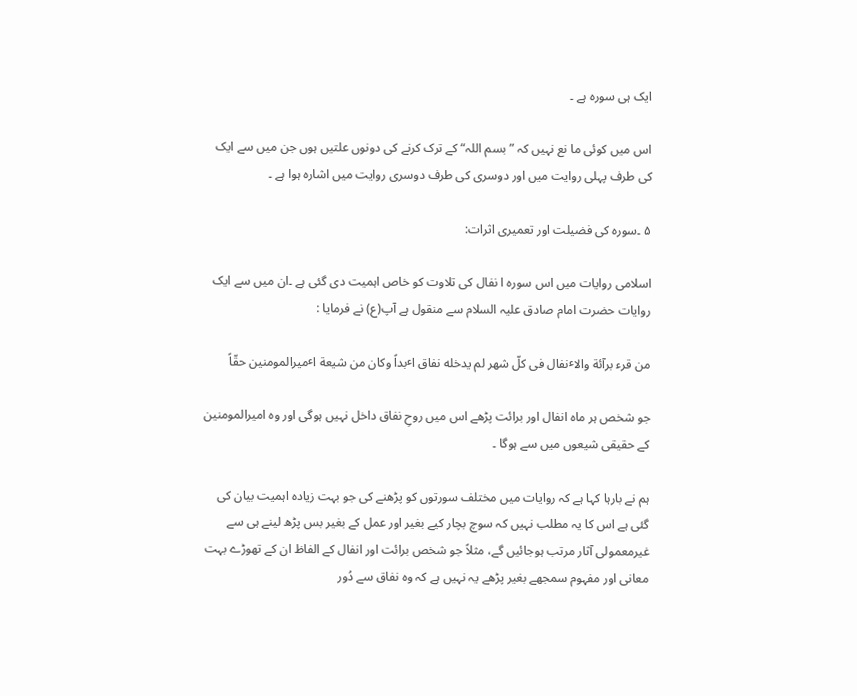ایک ہی سورہ ہے ۔

اس میں کوئی ما نع نہیں کہ ”بسم اللہ“ کے ترک کرنے کی دونوں علتیں ہوں جن میں سے ایک کی طرف پہلی روایت میں اور دوسری کی طرف دوسری روایت میں اشارہ ہوا ہے ۔

۵ ۔سورہ کی فضیلت اور تعمیری اثرات:

اسلامی روایات میں اس سورہ ا نفال کی تلاوت کو خاص اہمیت دی گئی ہے ۔ان میں سے ایک روایات حضرت امام صادق علیہ السلام سے منقول ہے آپ(ع) نے فرمایا :

من قرء برآئة والاٴنفال فی کلّ شهر لم یدخله نفاق اٴبداً وکان من شیعة اٴمیرالمومنین حقّاً

جو شخص ہر ماہ انفال اور برائت پڑھے اس میں روحِ نفاق داخل نہیں ہوگی اور وہ امیرالمومنین کے حقیقی شیعوں میں سے ہوگا ۔

ہم نے بارہا کہا ہے کہ روایات میں مختلف سورتوں کو پڑھنے کی جو بہت زیادہ اہمیت بیان کی گئی ہے اس کا یہ مطلب نہیں کہ سوچ بچار کیے بغیر اور عمل کے بغیر بس پڑھ لینے ہی سے غیرمعمولی آثار مرتب ہوجائیں گے، مثلاً جو شخص برائت اور انفال کے الفاظ ان کے تھوڑے بہت معانی اور مفہوم سمجھے بغیر پڑھے یہ نہیں ہے کہ وہ نفاق سے دُور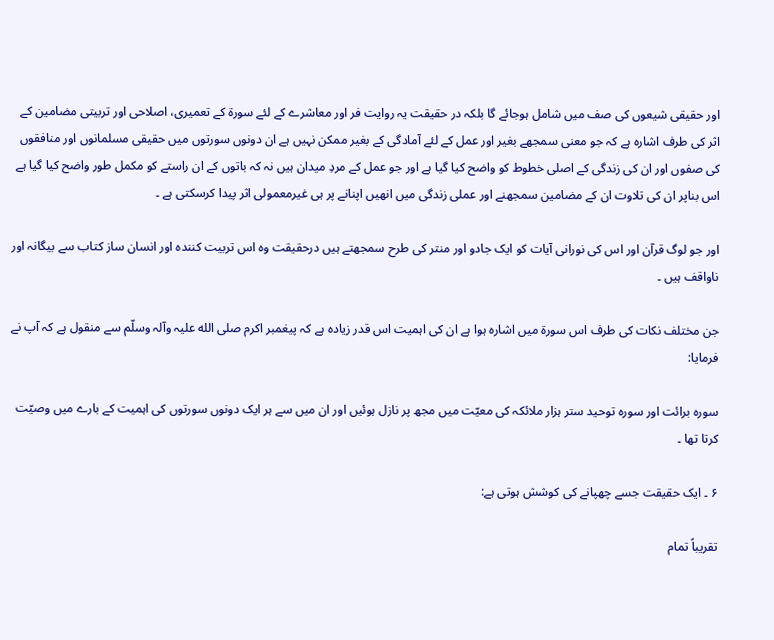اور حقیقی شیعوں کی صف میں شامل ہوجائے گا بلکہ در حقیقت یہ روایت فر اور معاشرے کے لئے سورة کے تعمیری، اصلاحی اور تربیتی مضامین کے اثر کی طرف اشارہ ہے کہ جو معنی سمجھے بغیر اور عمل کے لئے آمادگی کے بغیر ممکن نہیں ہے ان دونوں سورتوں میں حقیقی مسلمانوں اور منافقوں کی صفوں اور ان کی زندگی کے اصلی خطوط کو واضح کیا گیا ہے اور جو عمل کے مردِ میدان ہیں نہ کہ باتوں کے ان راستے کو مکمل طور واضح کیا گیا ہے اس بناپر ان کی تلاوت ان کے مضامین سمجھنے اور عملی زندگی میں انھیں اپنانے پر ہی غیرمعمولی اثر پیدا کرسکتی ہے ۔

اور جو لوگ قرآن اور اس کی نورانی آیات کو ایک جادو اور منتر کی طرح سمجھتے ہیں درحقیقت وہ اس تربیت کنندہ اور انسان ساز کتاب سے بیگانہ اور ناواقف ہیں ۔

جن مختلف نکات کی طرف اس سورة میں اشارہ ہوا ہے ان کی اہمیت اس قدر زیادہ ہے کہ پیغمبر اکرم صلی الله علیہ وآلہ وسلّم سے منقول ہے کہ آپ نے فرمایا:

سورہ برائت اور سورہ توحید ستر ہزار ملائکہ کی معیّت میں مجھ پر نازل ہوئیں اور ان میں سے ہر ایک دونوں سورتوں کی اہمیت کے بارے میں وصیّت کرتا تھا ۔

۶ ۔ ایک حقیقت جسے چھپانے کی کوشش ہوتی ہے:

تقریباً تمام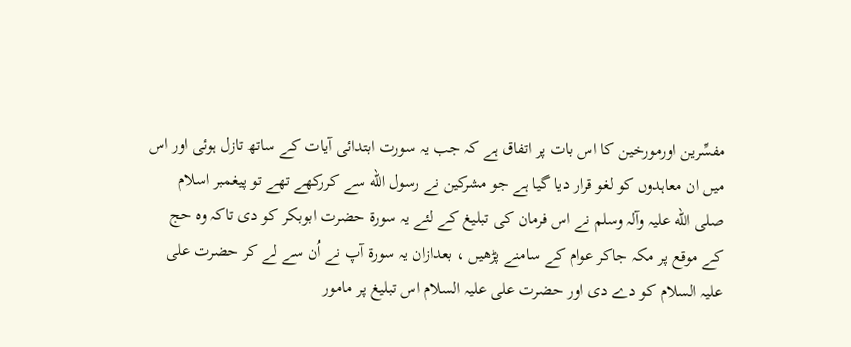مفسِّرین اورمورخین کا اس بات پر اتفاق ہے کہ جب یہ سورت ابتدائی آیات کے ساتھ تازل ہوئی اور اس میں ان معاہدوں کو لغو قرار دیا گیا ہے جو مشرکین نے رسول الله سے کررکھے تھے تو پیغمبر اسلام صلی الله علیہ وآلہ وسلم نے اس فرمان کی تبلیغ کے لئے یہ سورة حضرت ابوبکر کو دی تاکہ وہ حج کے موقع پر مکہ جاکر عوام کے سامنے پڑھیں ، بعدازان یہ سورة آپ نے اُن سے لے کر حضرت علی علیہ السلام کو دے دی اور حضرت علی علیہ السلام اس تبلیغ پر مامور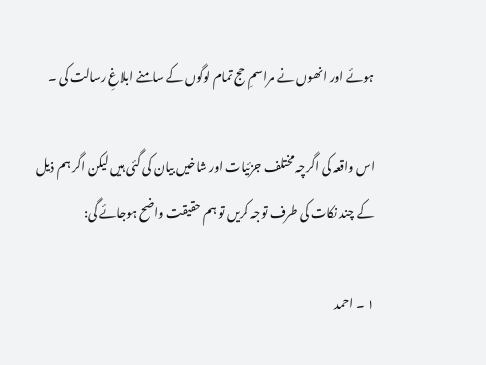ہوئے اور انھوں نے مراسمِ حج تمام لوگوں کے سامنے ابلاغِ رسالت کی ۔

اس واقعہ کی اگرچہ مختلف جزئیات اور شاخیں بیان کی گئی ہیں لیکن اگر ہم ذیل کے چند نکات کی طرف توجہ کریں تو ہم حقیقت واضح ہوجائے گی:

۱ ۔ احمد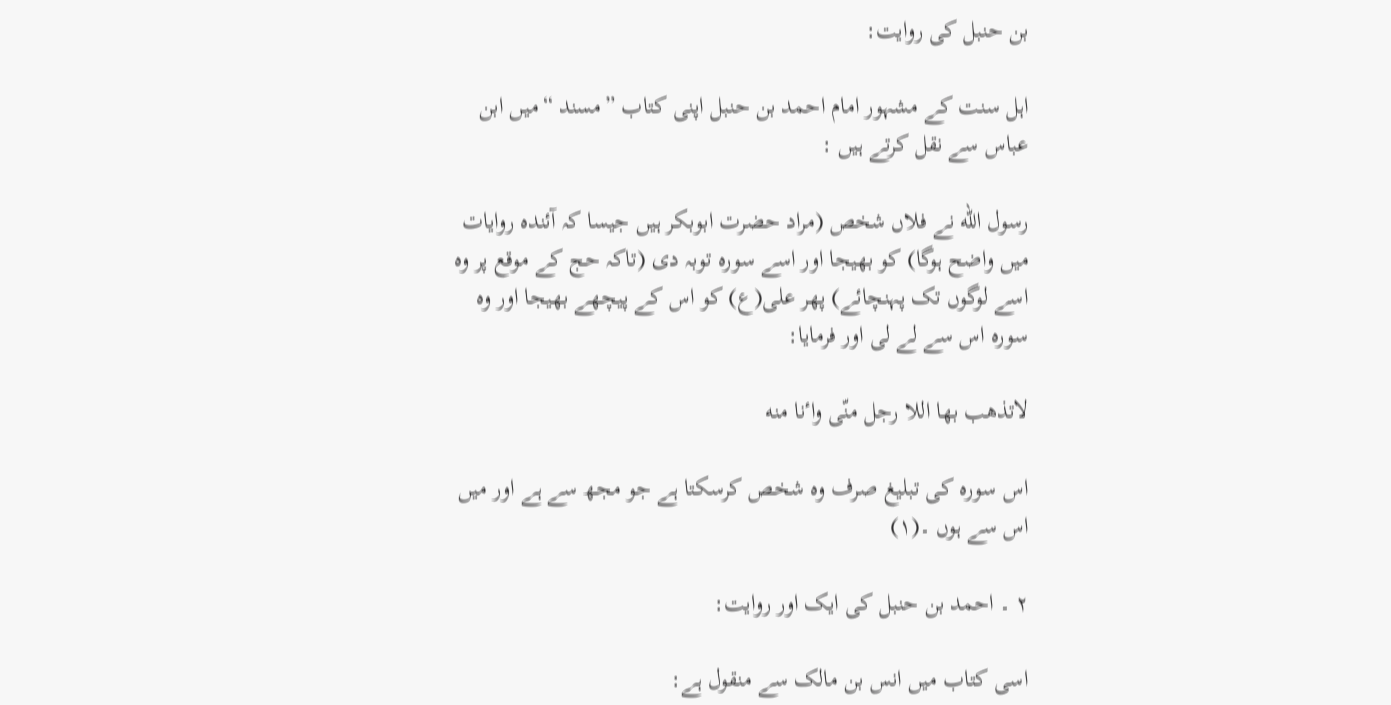بن حنبل کی روایت:

اہل سنت کے مشہور امام احمد بن حنبل اپنی کتاب ”مسند “میں ابن عباس سے نقل کرتے ہیں :

رسول الله نے فلاں شخص (مراد حضرت ابوبکر ہیں جیسا کہ آئندہ روایات میں واضح ہوگا) کو بھیجا اور اسے سورہ توبہ دی (تاکہ حج کے موقع پر وہ اسے لوگوں تک پہنچائے) پھر علی(ع) کو اس کے پیچھے بھیجا اور وہ سورہ اس سے لے لی اور فرمایا:

لاتذهب بها اللا رجل منّی واٴنا منه

اس سورہ کی تبلیغ صرف وہ شخص کرسکتا ہے جو مجھ سے ہے اور میں اس سے ہوں ۔(۱)

۲ ۔ احمد بن حنبل کی ایک اور روایت:

اسی کتاب میں انس بن مالک سے منقول ہے: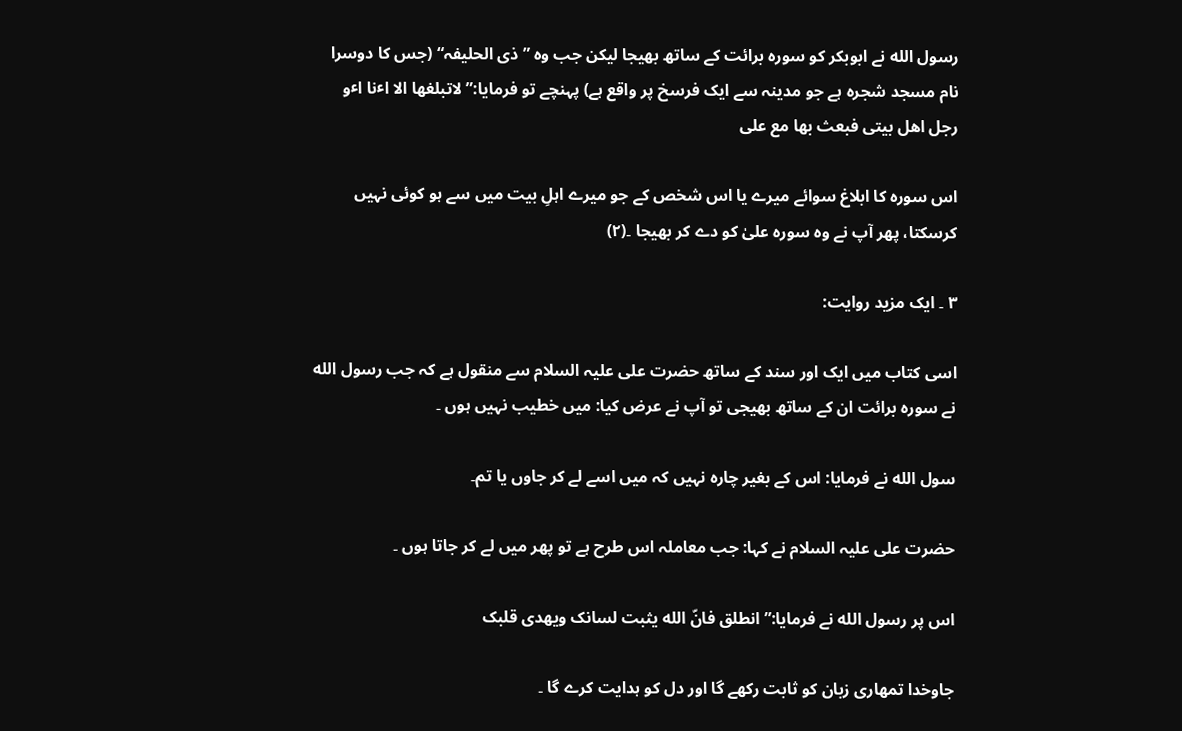رسول الله نے ابوبکر کو سورہ برائت کے ساتھ بھیجا لیکن جب وہ ”ذی الحلیفہ“ (جس کا دوسرا نام مسجد شجرہ ہے جو مدینہ سے ایک فرسخ پر واقع ہے) پہنچے تو فرمایا:”لاتبلغها الا اٴنا اٴو رجل اهل بیتی فبعث بها مع علی

اس سورہ کا ابلاغ سوائے میرے یا اس شخص کے جو میرے اہلِ بیت میں سے ہو کوئی نہیں کرسکتا، پھر آپ نے وہ سورہ علیٰ کو دے کر بھیجا ۔(۲)

۳ ۔ ایک مزید روایت:

اسی کتاب میں ایک اور سند کے ساتھ حضرت علی علیہ السلام سے منقول ہے کہ جب رسول الله نے سورہ برائت ان کے ساتھ بھیجی تو آپ نے عرض کیا: میں خطیب نہیں ہوں ۔

سول الله نے فرمایا: اس کے بغیر چارہ نہیں کہ میں اسے لے کر جاوں یا تم۔

حضرت علی علیہ السلام نے کہا: جب معاملہ اس طرح ہے تو پھر میں لے کر جاتا ہوں ۔

اس پر رسول الله نے فرمایا:”انطلق فانّ الله یثبت لسانک ویهدی قلبک

جاوخدا تمھاری زبان کو ثابت رکھے گا اور دل کو ہدایت کرے گا ۔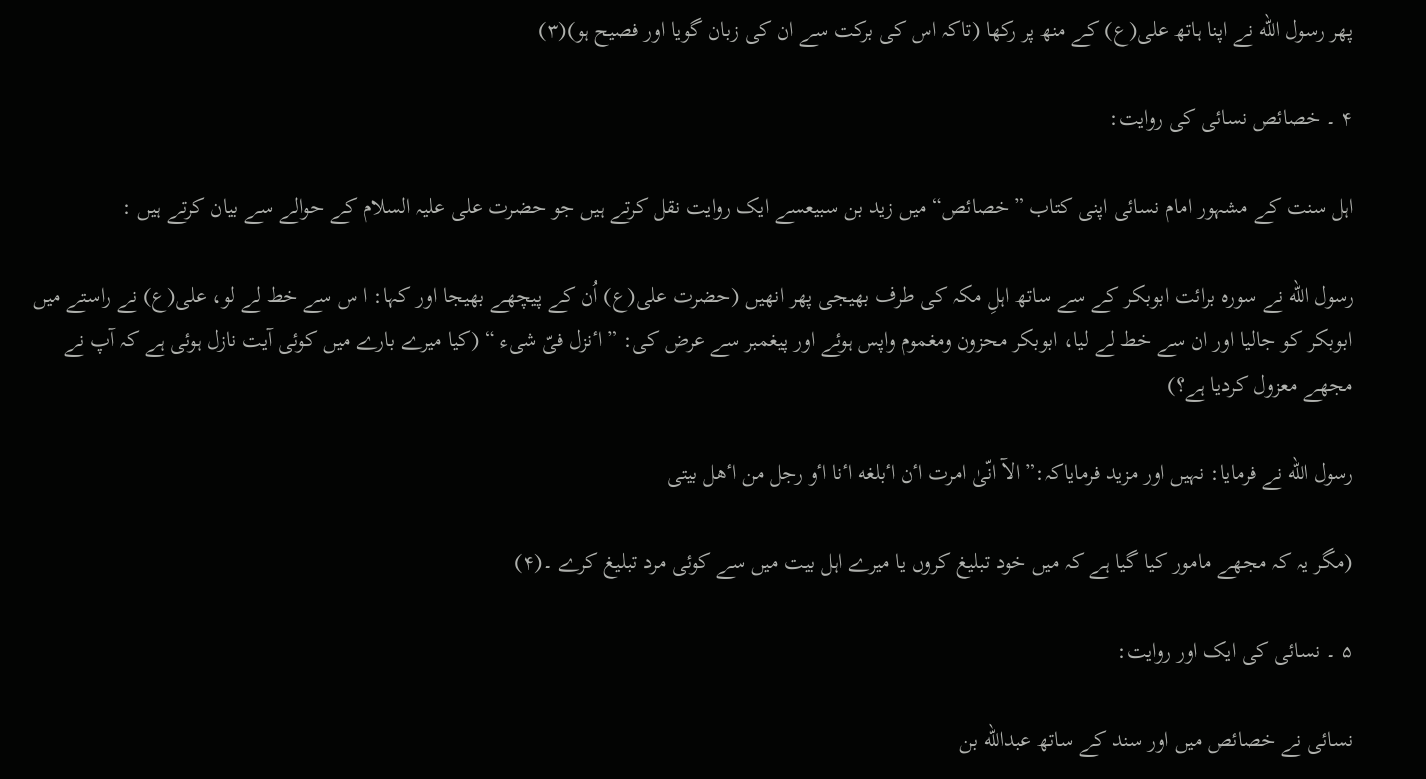پھر رسول الله نے اپنا ہاتھ علی(ع) کے منھ پر رکھا (تاکہ اس کی برکت سے ان کی زبان گویا اور فصیح ہو)(۳)

۴ ۔ خصائص نسائی کی روایت:

اہل سنت کے مشہور امام نسائی اپنی کتاب ”خصائص“ میں زید بن سبیعسے ایک روایت نقل کرتے ہیں جو حضرت علی علیہ السلام کے حوالے سے بیان کرتے ہیں :

رسول الله نے سورہ برائت ابوبکر کے سے ساتھ اہلِ مکہ کی طرف بھیجی پھر انھیں (حضرت علی(ع) اُن کے پیچھے بھیجا اور کہا: ا س سے خط لے لو، علی(ع) نے راستے میں ابوبکر کو جالیا اور ان سے خط لے لیا، ابوبکر محزون ومغموم واپس ہوئے اور پیغمبر سے عرض کی: ”اٴنزل فیّ شیء “ (کیا میرے بارے میں کوئی آیت نازل ہوئی ہے کہ آپ نے مجھے معزول کردیا ہے؟)

رسول الله نے فرمایا: نہیں اور مزید فرمایاکہ:”الآ انّیٰ امرت اٴن اٴبلغه اٴنا اٴو رجل من اٴهل بیتی

(مگر یہ کہ مجھے مامور کیا گیا ہے کہ میں خود تبلیغ کروں یا میرے اہل بیت میں سے کوئی مرد تبلیغ کرے ۔(۴)

۵ ۔ نسائی کی ایک اور روایت:

نسائی نے خصائص میں اور سند کے ساتھ عبدالله بن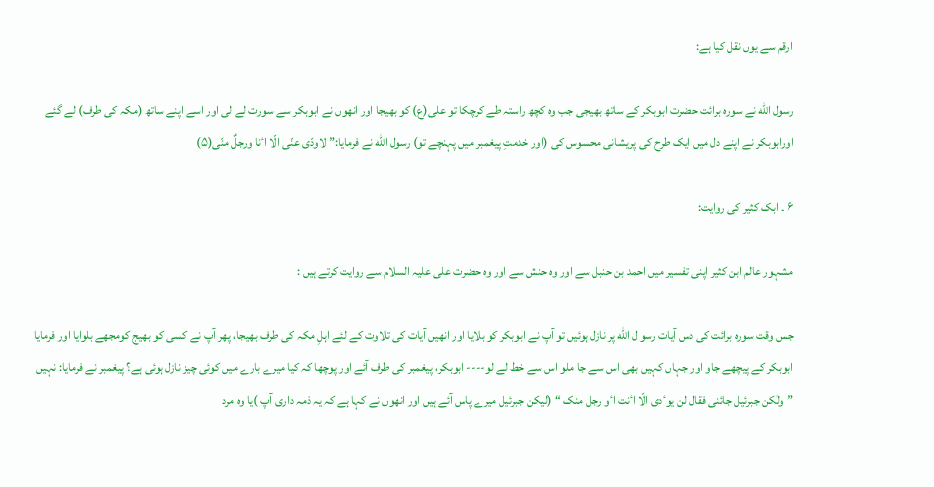ارقم سے یوں نقل کیا ہے:

رسول الله نے سورہ برائت حضرت ابوبکر کے ساتھ بھیجی جب وہ کچھ راستہ طے کرچکا تو علی(ع) کو بھیجا اور انھوں نے ابوبکر سے سورت لے لی اور اسے اپنے ساتھ (مکہ کی طرف) لے گئے اورابوبکر نے اپنے دل میں ایک طرح کی پریشانی محسوس کی (اور خدمتِ پیغمبر میں پہنچے تو) رسول الله نے فرمایا:”لاودّی عنّی الّا اٴنا ورجلٌ منّی(۵)

۶ ۔ ابک کثیر کی روایت:

مشہور عالم ابن کثیر اپنی تفسیر میں احمد بن حنبل سے اور وہ حنش سے اور وہ حضرت علی علیہ السلام سے روایت کرتے ہیں :

جس وقت سورہ برائت کی دس آیات رسو ل الله پر نازل ہوئیں تو آپ نے ابوبکر کو بلایا اور انھیں آیات کی تلاوت کے لئے اہلِ مکہ کی طرف بھیجا، پھر آپ نے کسی کو بھیج کومجھے بلوایا اور فرمایا ابوبکر کے پیچھے جاو اور جہاں کہیں بھی اس سے جا ملو اس سے خط لے لو---- ابوبکر، پیغمبر کی طرف آئے اور پوچھا کہ کیا میرے بارے میں کوئی چیز نازل ہوئی ہے؟ پیغمبر نے فرمایا: نہیں ”ولٰکن جبرئیل جائنی فقال لن یوٴدی الّا اٴنت اٴو رجل منک “ (لیکن جبرئیل میرے پاس آئے ہیں اور انھوں نے کہا ہے کہ یہ ذمہ داری آپ )یا وہ مرد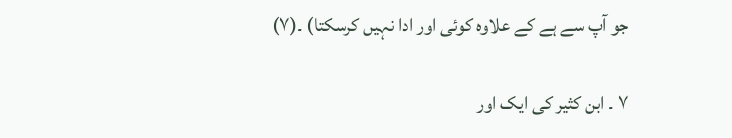جو آپ سے ہے کے علاوہ کوئی اور ادا نہیں کرسکتا) ۔(۷)

۷ ۔ ابن کثیر کی ایک اور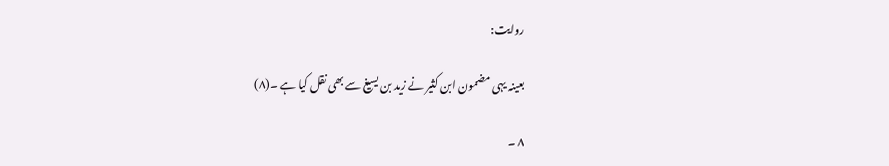روایت:

بعینہ یہی مضمون ابن کثیر نے زید بن یسیغ سے بھی نقل کیا ہے ۔(۸)

۸ ۔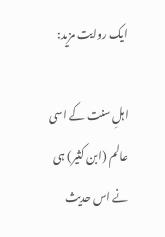ایک روایت مزید:

اہلِ سنت کے اسی عالم (ابن کثیر) ہی نے اس حدیث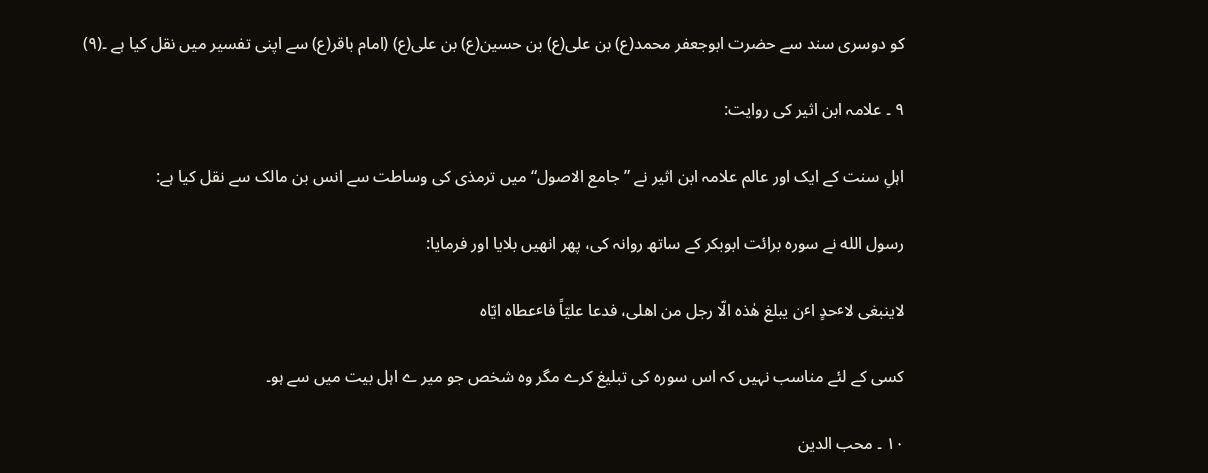کو دوسری سند سے حضرت ابوجعفر محمد(ع) بن علی(ع) بن حسین(ع) بن علی(ع) (امام باقر(ع) سے اپنی تفسیر میں نقل کیا ہے ۔(۹)

۹ ۔ علامہ ابن اثیر کی روایت:

اہلِ سنت کے ایک اور عالم علامہ ابن اثیر نے ”جامع الاصول“ میں ترمذی کی وساطت سے انس بن مالک سے نقل کیا ہے:

رسول الله نے سورہ برائت ابوبکر کے ساتھ روانہ کی، پھر انھیں بلایا اور فرمایا:

لاینبغی لاٴحدٍ اٴن یبلغ هٰذه الّا رجل من اهلی، فدعا علیّاً فاٴعطاه ایّاه

کسی کے لئے مناسب نہیں کہ اس سورہ کی تبلیغ کرے مگر وہ شخص جو میر ے اہل بیت میں سے ہو۔

۱۰ ۔ محب الدین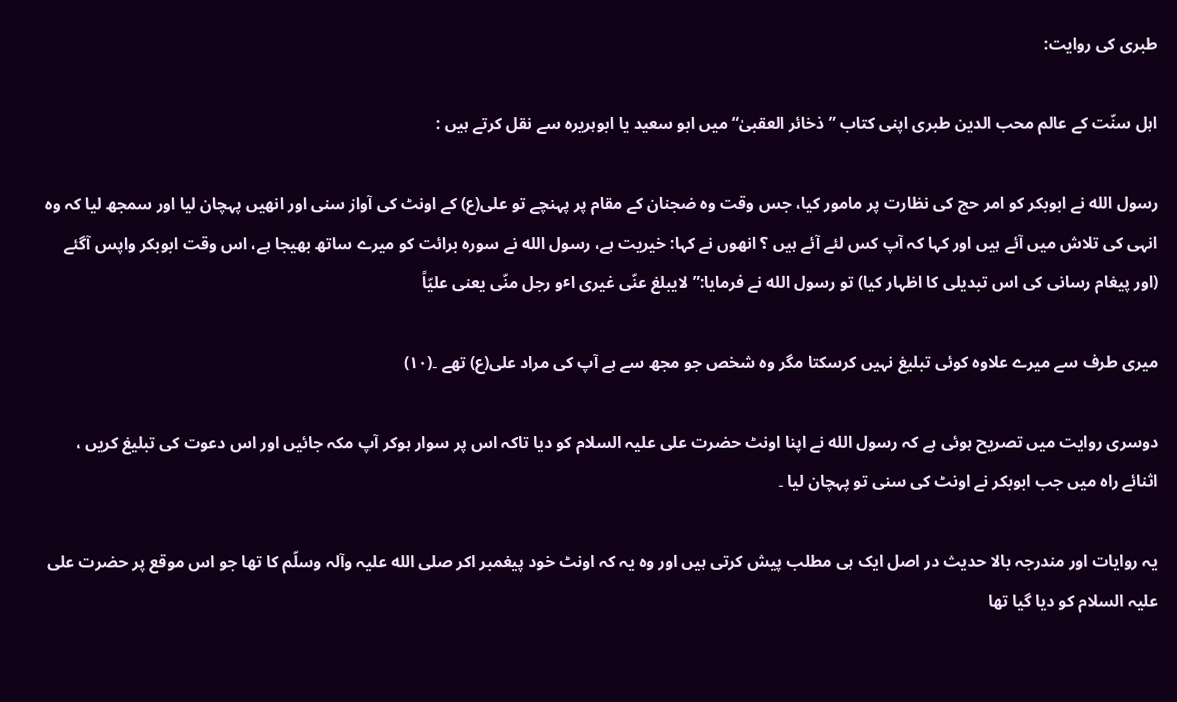طبری کی روایت:

اہل سنّت کے عالم محب الدین طبری اپنی کتاب ”ذخائر العقبیٰ“ میں ابو سعید یا ابوہریرہ سے نقل کرتے ہیں :

رسول الله نے ابوبکر کو امر حج کی نظارت پر مامور کیا، جس وقت وہ ضجنان کے مقام پر پہنچے تو علی(ع) کے اونٹ کی آواز سنی اور انھیں پہچان لیا اور سمجھ لیا کہ وہ انہی کی تلاش میں آئے ہیں اور کہا کہ آپ کس لئے آئے ہیں ؟ انھوں نے کہا: خیریت ہے، رسول الله نے سورہ برائت کو میرے ساتھ بھیجا ہے، اس وقت ابوبکر واپس آگئے (اور پیغام رسانی کی اس تبدیلی کا اظہار کیا) تو رسول الله نے فرمایا:”لایبلغ عنّی غیری اٴو رجل منّی یعنی علیّاً

میری طرف سے میرے علاوہ کوئی تبلیغ نہیں کرسکتا مگر وہ شخص جو مجھ سے ہے آپ کی مراد علی(ع) تھے ۔(۱۰)

دوسری روایت میں تصریح ہوئی ہے کہ رسول الله نے اپنا اونٹ حضرت علی علیہ السلام کو دیا تاکہ اس پر سوار ہوکر آپ مکہ جائیں اور اس دعوت کی تبلیغ کریں ، اثنائے راہ میں جب ابوبکر نے اونٹ کی سنی تو پہچان لیا ۔

یہ روایات اور مندرجہ بالا حدیث در اصل ایک ہی مطلب پیش کرتی ہیں اور وہ یہ کہ اونٹ خود پیغمبر اکر صلی الله علیہ وآلہ وسلّم کا تھا جو اس موقع پر حضرت علی علیہ السلام کو دیا گیا تھا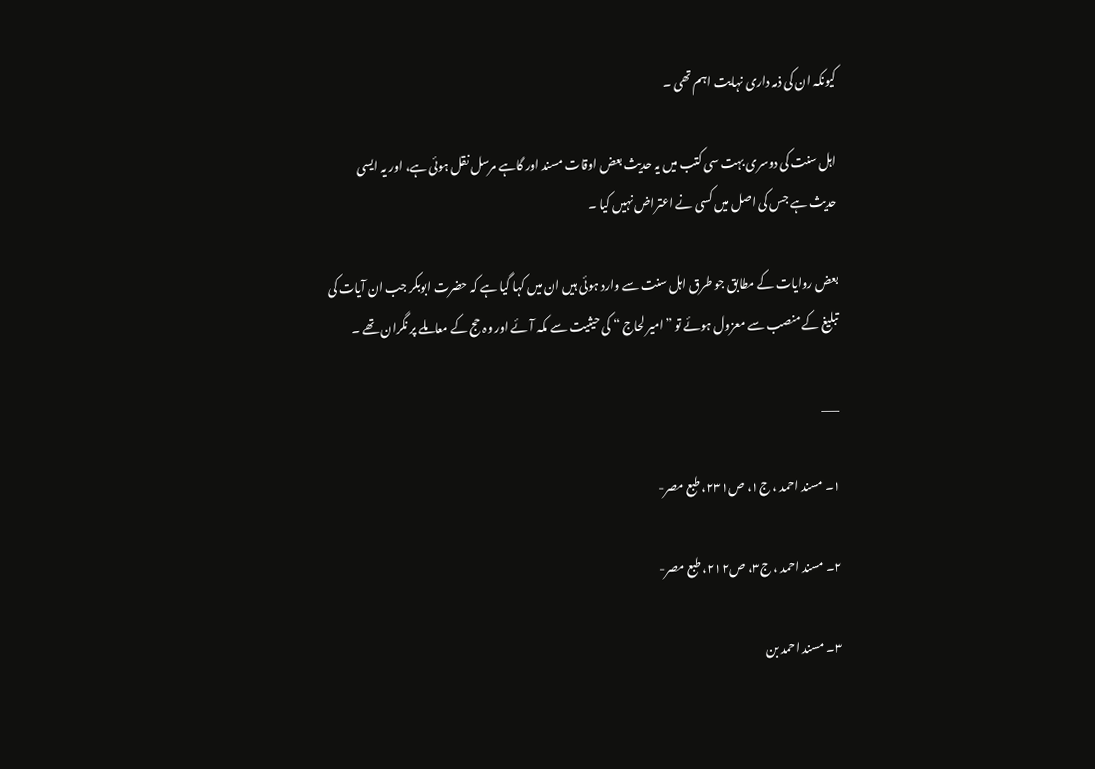کیونکہ ان کی ذمہ داری نہایت اہم تھی ۔

اہل سنت کی دوسری بہت سی کتب میں یہ حدیث بعض اوقات مسند اور گاہے مرسل نقل ہوئی ہے، اور یہ ایسی حدیث ہے جس کی اصل میں کسی نے اعتراض نہیں کیا ۔

بعض روایات کے مطابق جو طرق اہل سنت سے وارد ہوئی ہیں ان میں کہا گیا ہے کہ حضرت ابوبکر جب ان آیات کی تبلیغ کے منصب سے معزول ہوئے تو ”امیر لحاج “ کی حیثیت سے مکہ آئے اور وہ حج کے معاملے پر نگران تھے ۔

___

۱۔ مسند احمد ، ج۱، ص۲۳۱، طبع مصر-

۲۔ مسند احمد ، ج۳، ص۲۱۲، طبع مصر-

۳۔ مسند احمد بن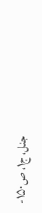جنل، ج۱، ص۱۵۰-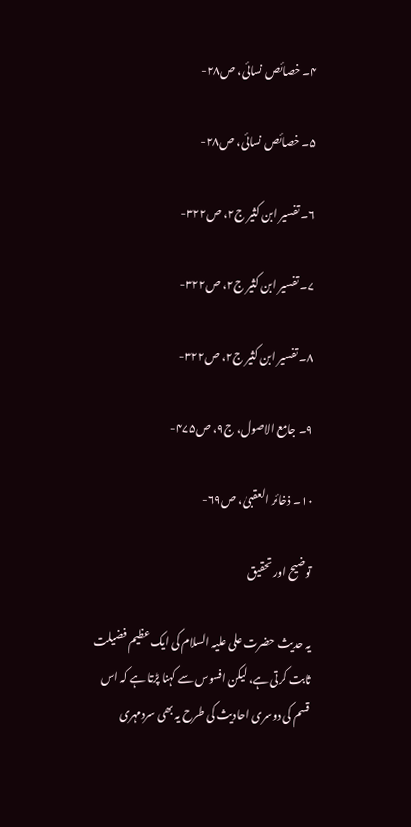۴۔ خصائص نسائی، ص۲۸-

۵۔ خصائص نسائی، ص۲۸-

۶۔ تفسیر ابن کثیر ج۲، ص۳۲۲-

۷۔ تفسیر ابن کثیر ج۲، ص۳۲۲-

۸۔ تفسیر ابن کثیر ج۲، ص۳۲۲-

۹۔ جامع الاصول، ج۹، ص۴۷۵-

۱۰۔ ذخائر العقبیٰ، ص۶۹-

توضیح اور تحقیق

یہ حدیث حضرت علی علیہ السلام کی ایک عظیم فضیلت ثابت کرتی ہے، لیکن افسوس سے کہنا پڑتا ہے کہ اس قسم کی دوسری احادیث کی طرح یہ بھی سردمہری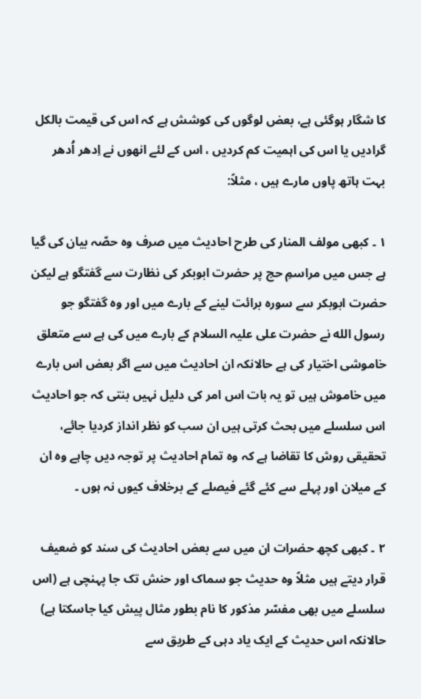کا شگار ہوگئی ہے، بعض لوگوں کی کوشش ہے کہ اس کی قیمت بالکل گرادیں یا اس کی اہمیت کم کردیں ، اس کے لئے انھوں نے اِدھر اُدھر بہت ہاتھ پاوں مارے ہیں ، مثلاً:

۱ ۔ کبھی مولف المنار کی طرح احادیث میں صرف وہ حصّہ بیان کی گیا ہے جس میں مراسمِ حج پر حضرت ابوبکر کی نظارت سے گفتگو ہے لیکن حضرت ابوبکر سے سورہ برائت لینے کے بارے میں اور وہ گفتگو جو رسول الله نے حضرت علی علیہ السلام کے بارے میں کی ہے سے متعلق خاموشی اختیار کی ہے حالانکہ ان احادیث میں سے اگر بعض اس بارے میں خاموش ہیں تو یہ بات اس امر کی دلیل نہیں بنتی کہ جو احادیث اس سلسلے میں بحث کرتی ہیں ان سب کو نظر انداز کردیا جائے، تحقیقی روش کا تقاضا ہے کہ وہ تمام احادیث پر توجہ دیں چاہے وہ ان کے میلان اور پہلے سے کئے گئے فیصلے کے برخلاف کیوں نہ ہوں ۔

۲ ۔ کبھی کچھ حضرات ان میں سے بعض احادیث کی سند کو ضعیف قرار دیتے ہیں مثلاً وہ حدیث جو سماک اور حنش تک جا پہنچی ہے (اس سلسلے میں بھی مفسّر مذکور کا نام بطور مثال پیش کیا جاسکتا ہے) حالانکہ اس حدیث کے ایک یاد دہی کے طریق سے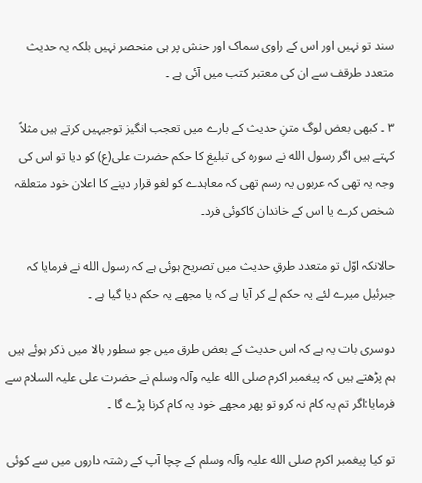سند تو نہیں اور اس کے راوی سماک اور حنش پر ہی منحصر نہیں بلکہ یہ حدیث متعدد طرقف سے ان کی معتبر کتب میں آئی ہے ۔

۳ ۔ کبھی بعض لوگ متنِ حدیث کے بارے میں تعجب انگیز توجیہیں کرتے ہیں مثلاً کہتے ہیں اگر رسول الله نے سورہ کی تبلیغ کا حکم حضرت علی(ع) کو دیا تو اس کی وجہ یہ تھی کہ عربوں یہ رسم تھی کہ معاہدے کو لغو قرار دینے کا اعلان خود متعلقہ شخص کرے یا اس کے خاندان کاکوئی فرد۔

حالانکہ اوّل تو متعدد طرقِ حدیث میں تصریح ہوئی ہے کہ رسول الله نے فرمایا کہ جبرئیل میرے لئے یہ حکم لے کر آیا ہے کہ یا مجھے یہ حکم دیا گیا ہے ۔

دوسری بات یہ ہے کہ اس حدیث کے بعض طرق میں جو سطور بالا میں ذکر ہوئے ہیں ہم پڑھتے ہیں کہ پیغمبر اکرم صلی الله علیہ وآلہ وسلم نے حضرت علی علیہ السلام سے فرمایا:اگر تم یہ کام نہ کرو تو پھر مجھے خود یہ کام کرنا پڑے گا ۔

تو کیا پیغمبر اکرم صلی الله علیہ وآلہ وسلم کے چچا آپ کے رشتہ داروں میں سے کوئی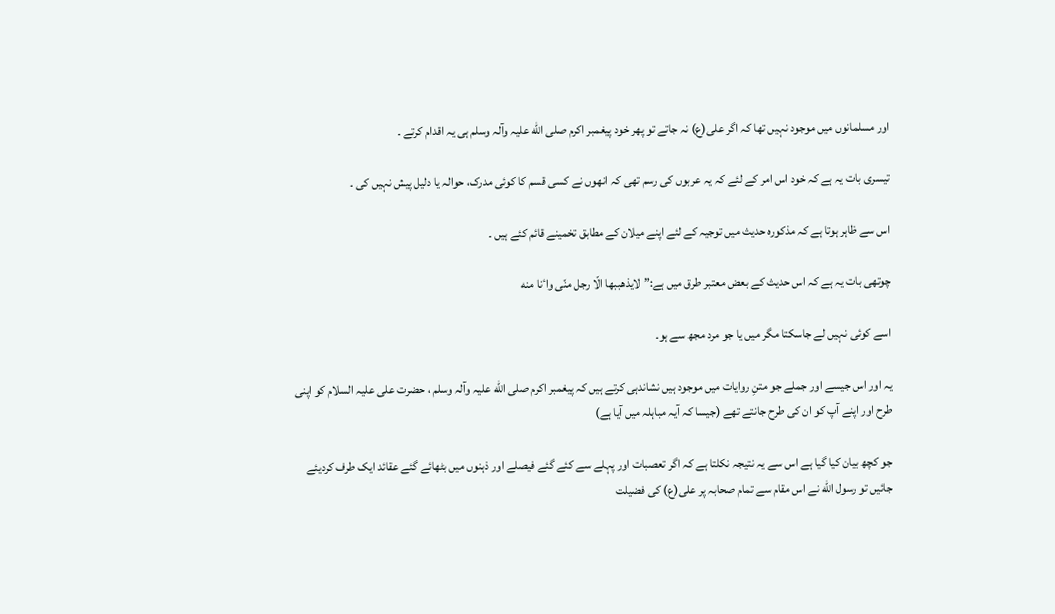اور مسلمانوں میں موجود نہیں تھا کہ اگر علی(ع) نہ جاتے تو پھر خود پیغمبر اکرم صلی الله علیہ وآلہ وسلم ہی یہ اقدام کرتے ۔

تیسری بات یہ ہے کہ خود اس امر کے لئے کہ یہ عربوں کی رسم تھی کہ انھوں نے کسی قسم کا کوئی مدرک، حوالہ یا دلیل پیش نہیں کی ۔

اس سے ظاہر ہوتا ہے کہ مذکورہ حدیث میں توجیہ کے لئے اپنے میلان کے مطابق تخمینے قائم کئے ہیں ۔

چوتھی بات یہ ہے کہ اس حدیث کے بعض معتبر طرق میں ہے:”لایذهببها الّا رجل منّی واٴنا منه

اسے کوئی نہیں لے جاسکتا مگر میں یا جو مرد مجھ سے ہو۔

یہ اور اس جیسے اور جملے جو متنِ روایات میں موجود ہیں نشاندہی کرتے ہیں کہ پیغمبر اکرم صلی الله علیہ وآلہ وسلم ، حضرت علی علیہ السلام کو اپنی طرح اور اپنے آپ کو ان کی طرح جانتے تھے (جیسا کہ آیہ مباہلہ میں آیا ہے)

جو کچھ بیان کیا گیا ہے اس سے یہ نتیجہ نکلتا ہے کہ اگر تعصبات اور پہلے سے کئے گئے فیصلے اور ذہنوں میں بٹھائے گئے عقائد ایک طرف کردیئے جائیں تو رسول الله نے اس مقام سے تمام صحابہ پر علی(ع) کی فضیلت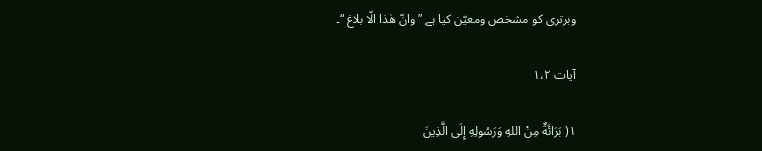وبرتری کو مشخص ومعیّن کیا ہے ”وانّ هٰذا الّا بلاغ “۔

آیات ۱،۲

۱( بَرَائَةٌ مِنْ اللهِ وَرَسُولِهِ إِلَی الَّذِینَ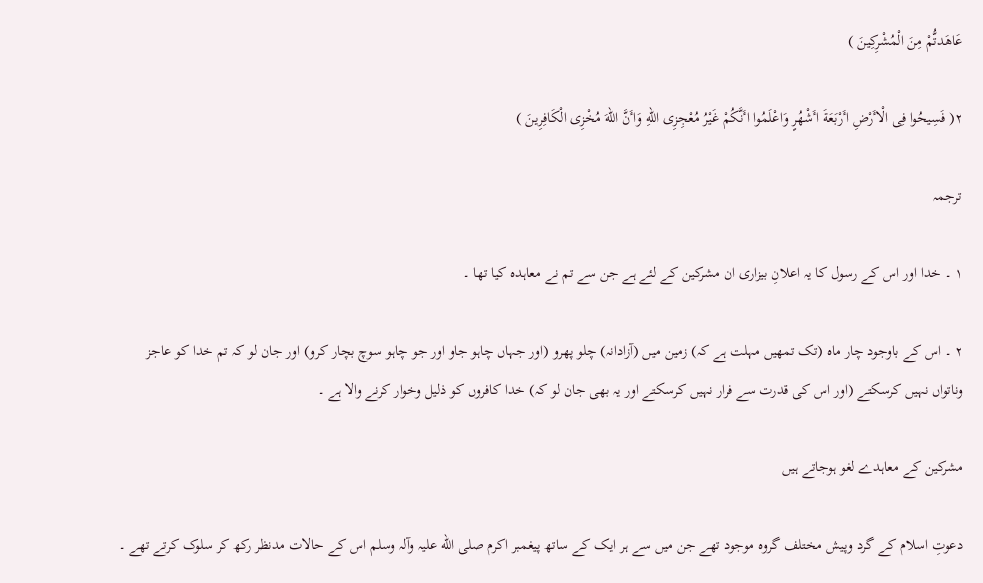عَاهَدتُّمْ مِنَ الْمُشْرِکِینَ )

۲( فَسِیحُوا فِی الْاٴَرْضِ اٴَرْبَعَةَ اٴَشْهُرٍ وَاعْلَمُوا اٴَنَّکُمْ غَیْرُ مُعْجِزِی اللهِ وَاٴَنَّ اللهَ مُخْزِی الْکَافِرِینَ )

ترجمہ

۱ ۔ خدا اور اس کے رسول کا یہ اعلانِ بیزاری ان مشرکین کے لئے ہے جن سے تم نے معاہدہ کیا تھا ۔

۲ ۔ اس کے باوجود چار ماہ (تک تمھیں مہلت ہے کہ) زمین میں (آزادانہ) چلو پھرو (اور جہاں چاہو جاو اور جو چاہو سوچ بچار کرو) اور جان لو کہ تم خدا کو عاجز وناتواں نہیں کرسکتے (اور اس کی قدرت سے فرار نہیں کرسکتے اور یہ بھی جان لو کہ) خدا کافروں کو ذلیل وخوار کرنے والا ہے ۔

مشرکین کے معاہدے لغو ہوجاتے ہیں

دعوتِ اسلام کے گرد وپیش مختلف گروہ موجود تھے جن میں سے ہر ایک کے ساتھ پیغمبر اکرم صلی الله علیہ وآلہ وسلم اس کے حالات مدنظر رکھ کر سلوک کرتے تھے ۔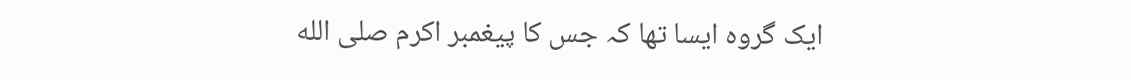ایک گروہ ایسا تھا کہ جس کا پیغمبر اکرم صلی الله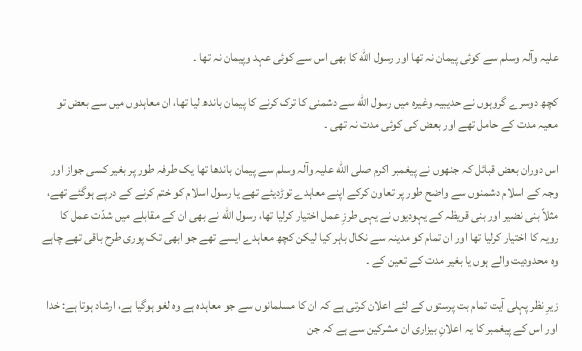علیہ وآلہ وسلم سے کوئی پیمان نہ تھا اور رسول الله کا بھی اس سے کوئی عہد وپیمان نہ تھا ۔

کچھ دوسرے گروہوں نے حدیبیہ وغیرہ میں رسول الله سے دشمنی کا ترک کرنے کا پیمان باندھ لیا تھا، ان معاہدوں میں سے بعض تو معیہ مدت کے حامل تھے اور بعض کی کوئی مدت نہ تھی ۔

اس دوران بعض قبائل کہ جنھوں نے پیغمبر اکرم صلی الله علیہ وآلہ وسلم سے پیمان باندھا تھا یک طرفہ طور پر بغیر کسی جواز اور وجہ کے اسلام دشمنوں سے واضح طور پر تعاون کرکے اپنے معاہدے توڑدیئے تھے یا رسول اسلام کو ختم کرنے کے درپے ہوگئے تھے، مثلاً بنی نضیر اور بنی قریظہ کے یہودیوں نے یہی طرزِ عمل اختیار کرلیا تھا، رسول الله نے بھی ان کے مقابلے میں شدّت عمل کا رویہ کا اختیار کرلیا تھا اور ان تمام کو مدینہ سے نکال باہر کیا لیکن کچھ معاہدے ایسے تھے جو ابھی تک پوری طرح باقی تھے چاہے وہ محدودیت والے ہوں یا بغیر مدت کے تعین کے ۔

زیرِ نظر پہلی آیت تمام بت پرستوں کے لئے اعلان کرتی ہے کہ ان کا مسلمانوں سے جو معاہدہ ہے وہ لغو ہوگیا ہے، ارشاد ہوتا ہے: خدا اور اس کے پیغمبر کا یہ اعلانِ بیزاری ان مشرکین سے ہے کہ جن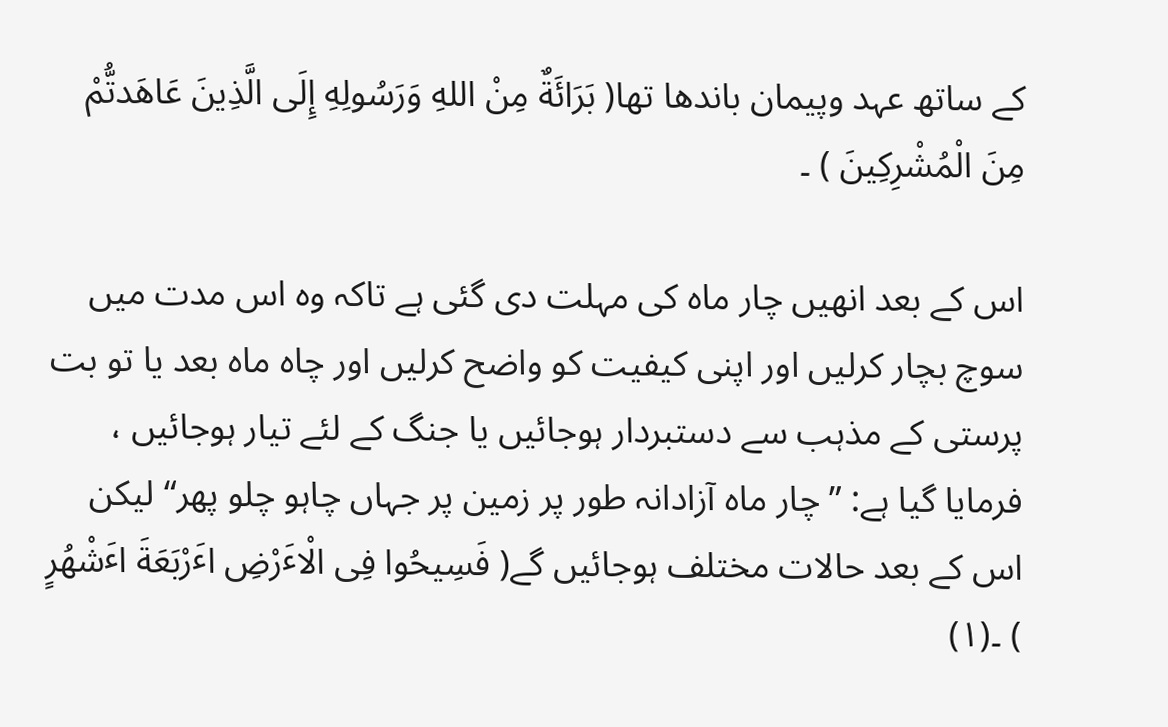کے ساتھ عہد وپیمان باندھا تھا( بَرَائَةٌ مِنْ اللهِ وَرَسُولِهِ إِلَی الَّذِینَ عَاهَدتُّمْ مِنَ الْمُشْرِکِینَ ) ۔

اس کے بعد انھیں چار ماہ کی مہلت دی گئی ہے تاکہ وہ اس مدت میں سوچ بچار کرلیں اور اپنی کیفیت کو واضح کرلیں اور چاہ ماہ بعد یا تو بت پرستی کے مذہب سے دستبردار ہوجائیں یا جنگ کے لئے تیار ہوجائیں ، فرمایا گیا ہے: ”چار ماہ آزادانہ طور پر زمین پر جہاں چاہو چلو پھر“ لیکن اس کے بعد حالات مختلف ہوجائیں گے( فَسِیحُوا فِی الْاٴَرْضِ اٴَرْبَعَةَ اٴَشْهُرٍ ) ۔(۱)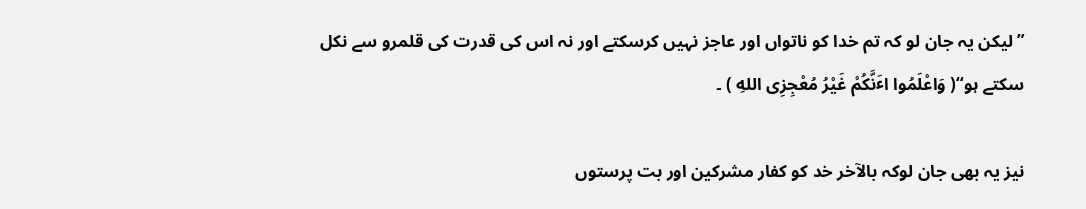”لیکن یہ جان لو کہ تم خدا کو ناتواں اور عاجز نہیں کرسکتے اور نہ اس کی قدرت کی قلمرو سے نکل سکتے ہو“( وَاعْلَمُوا اٴَنَّکُمْ غَیْرُ مُعْجِزِی اللهِ ) ۔

نیز یہ بھی جان لوکہ بالآخر خد کو کفار مشرکین اور بت پرستوں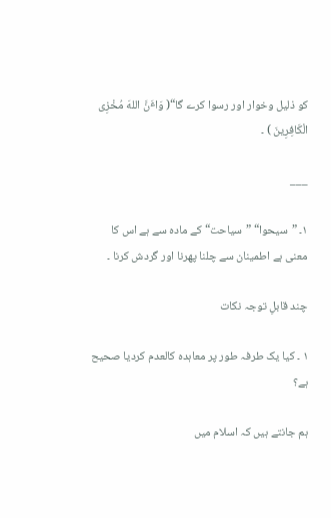کو ذلیل وخوار اور رسوا کرے گا“( وَاٴَنَّ اللهَ مُخْزِی الْکَافِرِینَ ) ۔

___

۱۔ ”سیحوا“ ”سیاحت“ کے مادہ سے ہے اس کا معنی ہے اطمینان سے چلنا پھرنا اور گردش کرنا ۔

چند قابلِ توجہ نکات

۱ ۔ کیا یک طرفہ طور پر معاہدہ کالعدم کردیا صحیح ہے؟

ہم جانتے ہیں کہ اسلام میں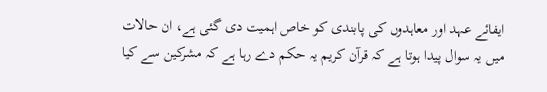ایفائے عہد اور معاہدوں کی پابندی کو خاص اہمیت دی گئی ہے، ان حالات میں یہ سوال پیدا ہوتا ہے کہ قرآن کریم یہ حکم دے رہا ہے کہ مشرکین سے کیا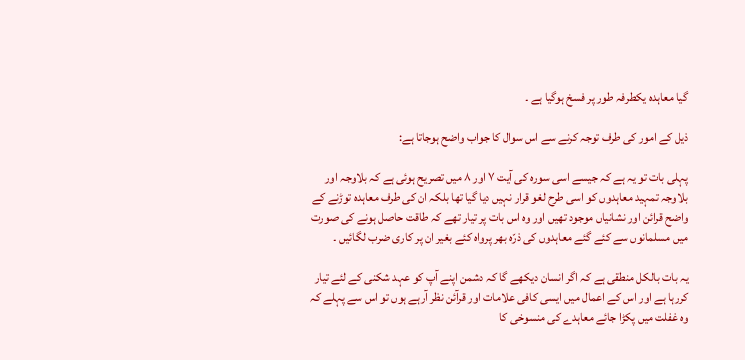گیا معاہدہ یکطرفہ طور پر فسخ ہوگیا ہے ۔

ذیل کے امور کی طرف توجہ کرنے سے اس سوال کا جواب واضح ہوجاتا ہے:

پہلی بات تو یہ ہے کہ جیسے اسی سورہ کی آیت ۷ اور ۸ میں تصریح ہوئی ہے کہ بلاوجہ اور بلاوجہ تمہید معاہدوں کو اسی طرح لغو قرار نہیں دیا گیا تھا بلکہ ان کی طرف معاہدہ توڑنے کے واضح قرائن اور نشانیاں موجود تھیں اور وہ اس بات پر تیار تھے کہ طاقت حاصل ہونے کی صورت میں مسلمانوں سے کئے گئے معاہدوں کی ذرّہ بھر پرواہ کئے بغیر ان پر کاری ضرب لگائیں ۔

یہ بات بالکل منطقی ہے کہ اگر انسان دیکھے گا کہ دشمن اپنے آپ کو عہد شکنی کے لئے تیار کررہا ہے اور اس کے اعمال میں ایسی کافی علامات اور قرآئن نظر آرہے ہوں تو اس سے پہلے کہ وہ غفلت میں پکڑا جائے معاہدے کی منسوخی کا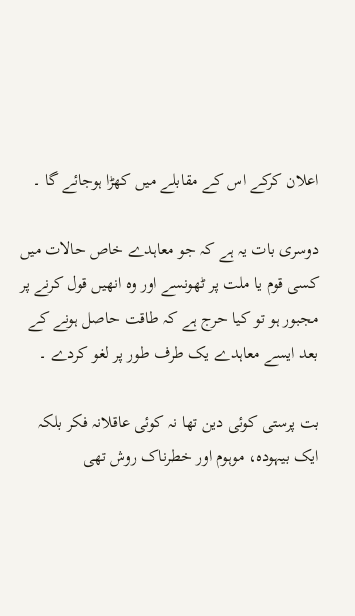اعلان کرکے اس کے مقابلے میں کھڑا ہوجائے گا ۔

دوسری بات یہ ہے کہ جو معاہدے خاص حالات میں کسی قوم یا ملت پر ٹھونسے اور وہ انھیں قول کرنے پر مجبور ہو تو کیا حرج ہے کہ طاقت حاصل ہونے کے بعد ایسے معاہدے یک طرف طور پر لغو کردے ۔

بت پرستی کوئی دین تھا نہ کوئی عاقلانہ فکر بلکہ ایک بیہودہ، موہوم اور خطرناک روش تھی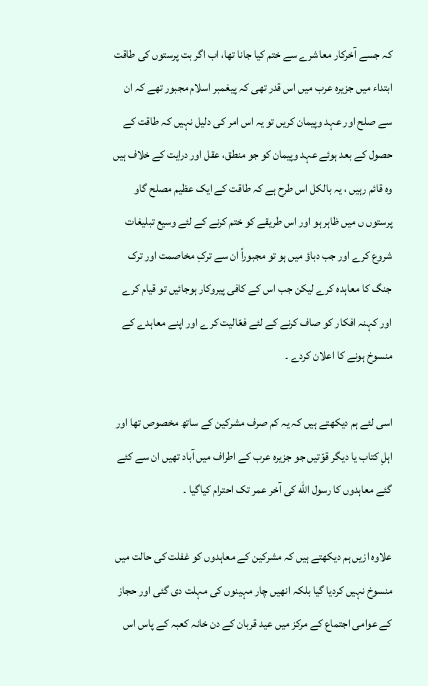کہ جسے آخرکار معاشرے سے ختم کیا جانا تھا، اب اگر بت پرستوں کی طاقت ابتداء میں جزیرہ عرب میں اس قدر تھی کہ پیغمبر اسلام مجبور تھے کہ ان سے صلح اور عہد وپیمان کریں تو یہ اس امر کی دلیل نہیں کہ طاقت کے حصول کے بعد ہوئے عہد وپیمان کو جو منطق، عقل اور درایت کے خلاف ہیں وہ قائم رہیں ، یہ بالکل اس طرح ہے کہ طاقت کے ایک عظیم مصلح گاو پرستوں ں میں ظاہر ہو اور اس طریقے کو ختم کرنے کے لئے وسیع تبلیغات شروع کرے اور جب دباؤ میں ہو تو مجبوراً ان سے ترکِ مخاصمت اور ترک جنگ کا معاہدہ کرے لیکن جب اس کے کافی پیروکار ہوجائیں تو قیام کرے اور کہنہ افکار کو صاف کرنے کے لئے فعّالیت کرے اور اپنے معاہدے کے منسوخ ہونے کا اعلان کردے ۔

اسی لئے ہم دیکھتے ہیں کہ یہ کم صرف مشرکین کے ساتھ مخصوص تھا اور اہلِ کتاب یا دیگر قوّتیں جو جزیرہ عرب کے اطراف میں آباد تھیں ان سے کئے گئے معاہدوں کا رسول الله کی آخر عمر تک احترام کیاگیا ۔

علاوہ ازیں ہم دیکھتے ہیں کہ مشرکین کے معاہدوں کو غفلت کی حالت میں منسوخ نہیں کردیا گیا بلکہ انھیں چار مہینوں کی مہلت دی گئی اور حجاز کے عوامی اجتماع کے مرکز میں عید قربان کے دن خانہ کعبہ کے پاس اس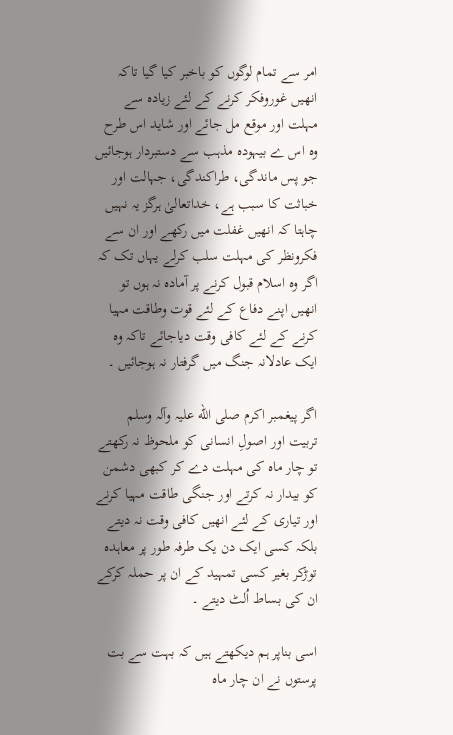امر سے تمام لوگوں کو باخبر کیا گیا تاکہ انھیں غوروفکر کرنے کے لئے زیادہ سے مہلت اور موقع مل جائے اور شاید اس طرح وہ اس ے بیہودہ مذہب سے دستبردار ہوجائیں جو پس ماندگی، طراکندگی، جہالت اور خباثت کا سبب ہے، خداتعالیٰ ہرگز یہ نہیں چاہتا کہ انھیں غفلت میں رکھے اور ان سے فکرونظر کی مہلت سلب کرلے یہاں تک کہ اگر وہ اسلام قبول کرنے پر آمادہ نہ ہوں تو انھیں اپنے دفاع کے لئے قوت وطاقت مہیا کرنے کے لئے کافی وقت دیاجائے تاکہ وہ ایک عادلانہ جنگ میں گرفتار نہ ہوجائیں ۔

اگر پیغمبر اکرم صلی الله علیہ وآلہ وسلم تربیت اور اصولِ انسانی کو ملحوظ نہ رکھتے تو چار ماہ کی مہلت دے کر کبھی دشمن کو بیدار نہ کرتے اور جنگی طاقت مہیا کرنے اور تیاری کے لئے انھیں کافی وقت نہ دیتے بلکہ کسی ایک دن یک طرفہ طور پر معاہدہ توڑکر بغیر کسی تمہید کے ان پر حملہ کرکے ان کی بساط اُلٹ دیتے ۔

اسی بناپر ہم دیکھتے ہیں کہ بہت سے بت پرستوں نے ان چار ماہ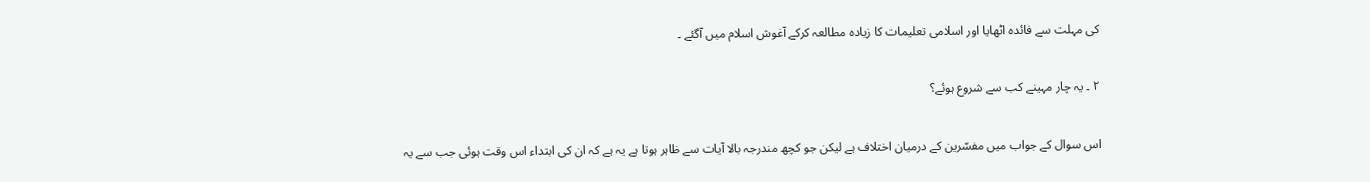کی مہلت سے فائدہ اٹھایا اور اسلامی تعلیمات کا زیادہ مطالعہ کرکے آغوش اسلام میں آگئے ۔

۲ ۔ یہ چار مہینے کب سے شروع ہوئے؟

اس سوال کے جواب میں مفسّرین کے درمیان اختلاف ہے لیکن جو کچھ مندرجہ بالا آیات سے ظاہر ہوتا ہے یہ ہے کہ ان کی ابتداء اس وقت ہوئی جب سے یہ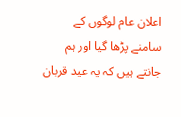اعلان عام لوگوں کے سامنے پڑھا گیا اور ہم جانتے ہیں کہ یہ عید قربان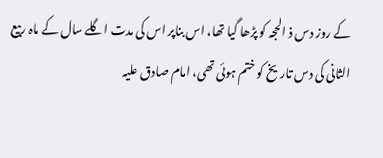کے روز دس ذ الحجہ کو پڑھا گیا تھا، اس بناپر اس کی مدت اگلے سال کے ماہ ربیع الثانی کی دس تاریخ کو ختم ہوئی تھی، امام صادق علیہ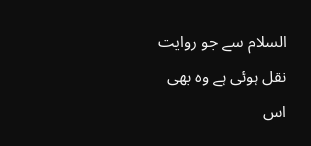السلام سے جو روایت نقل ہوئی ہے وہ بھی اس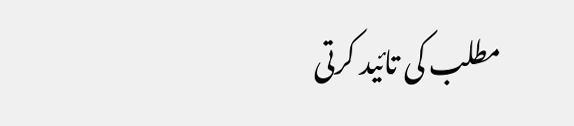مطلب کی تائید کرتی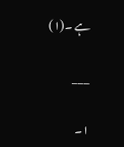ہے ۔(۱)

___

۱۔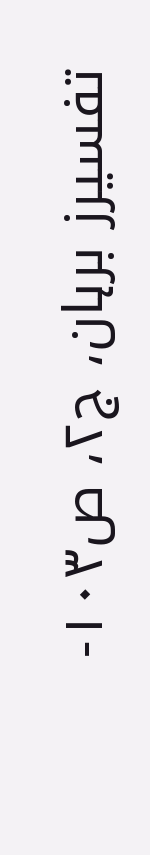تفسیرز برہان، ج۲، ص۱۰۳-